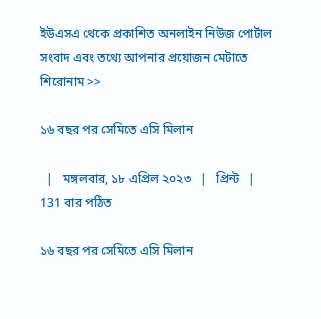ইউএসএ থেকে প্রকাশিত অনলাইন নিউজ পোর্টাল
সংবাদ এবং তথ্যে আপনার প্রয়োজন মেটাতে
শিরোনাম >>

১৬ বছর পর সেমিতে এসি মিলান

  |   মঙ্গলবার, ১৮ এপ্রিল ২০২৩   |   প্রিন্ট   |   131 বার পঠিত

১৬ বছর পর সেমিতে এসি মিলান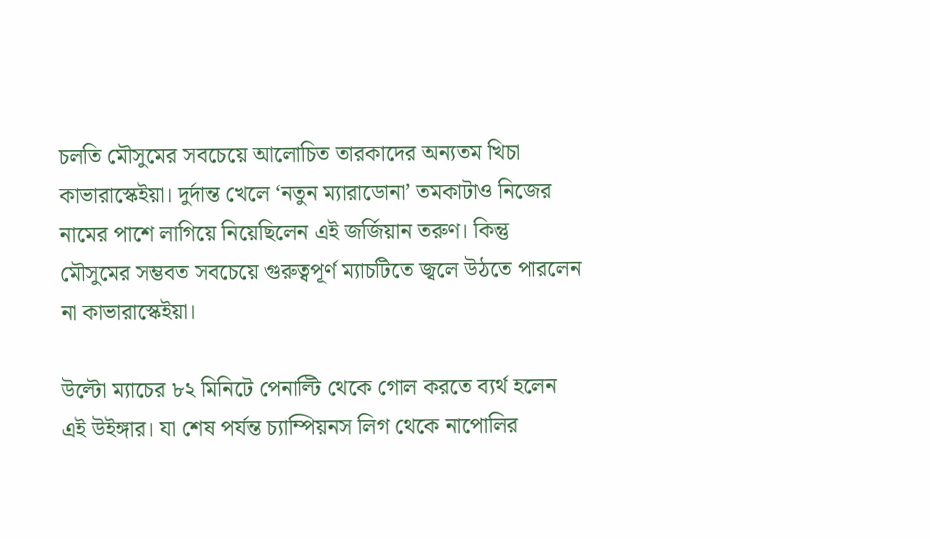চলতি মৌসুমের সবচেয়ে আলোচিত তারকাদের অন্যতম খিচা কাভারাস্কেইয়া। দুর্দান্ত খেলে ‘নতুন ম্যারাডোনা’ তমকাটাও নিজের নামের পাশে লাগিয়ে নিয়েছিলেন এই জর্জিয়ান তরুণ। কিন্তু মৌসুমের সম্ভবত সবচেয়ে গুরুত্বপূর্ণ ম্যাচটিতে জ্বলে উঠতে পারলেন না কাভারাস্কেইয়া।

উল্টো ম্যাচের ৮২ মিনিটে পেনাল্টি থেকে গোল করতে ব্যর্থ হলেন এই উইঙ্গার। যা শেষ পর্যন্ত চ্যাম্পিয়নস লিগ থেকে নাপোলির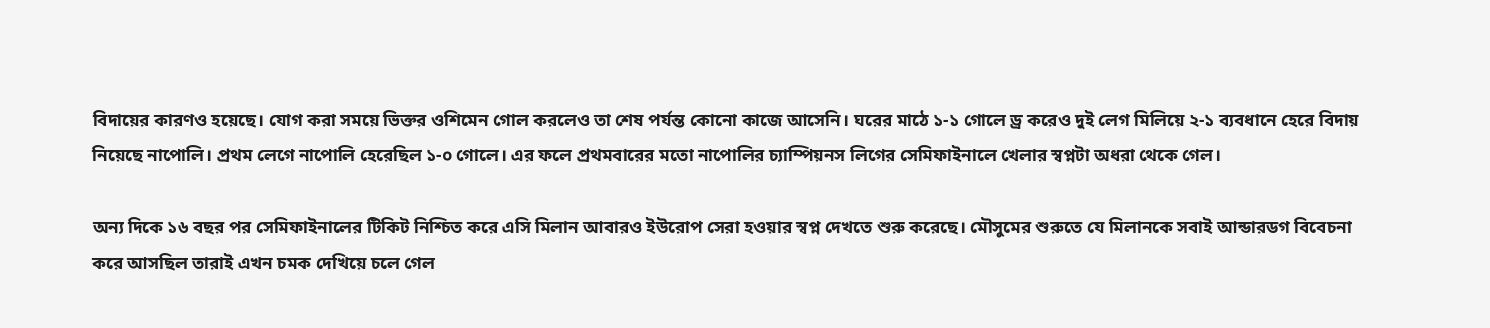বিদায়ের কারণও হয়েছে। যোগ করা সময়ে ভিক্তর ওশিমেন গোল করলেও তা শেষ পর্যন্ত কোনো কাজে আসেনি। ঘরের মাঠে ১-১ গোলে ড্র করেও ‍দুই লেগ মিলিয়ে ২-১ ব্যবধানে হেরে বিদায় নিয়েছে নাপোলি। প্রথম লেগে নাপোলি হেরেছিল ১-০ গোলে। এর ফলে প্রথমবারের মতো নাপোলির চ্যাম্পিয়নস লিগের সেমিফাইনালে খেলার স্বপ্নটা অধরা থেকে গেল।

অন্য দিকে ১৬ বছর পর সেমিফাইনালের টিকিট নিশ্চিত করে এসি মিলান আবারও ইউরোপ সেরা হওয়ার স্বপ্ন দেখতে শুরু করেছে। মৌসুমের শুরুতে যে মিলানকে সবাই আন্ডারডগ বিবেচনা করে আসছিল তারাই এখন চমক দেখিয়ে চলে গেল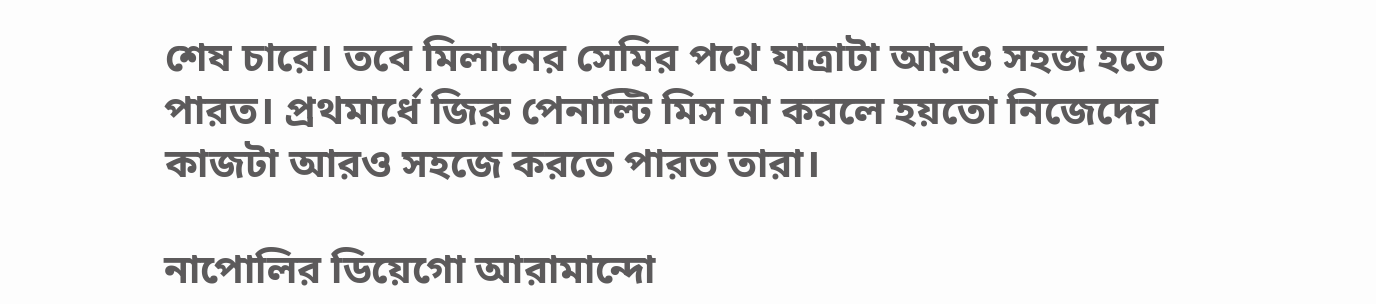শেষ চারে। তবে মিলানের সেমির পথে যাত্রাটা আরও সহজ হতে পারত। প্রথমার্ধে জিরু পেনাল্টি মিস না করলে হয়তো নিজেদের কাজটা আরও সহজে করতে পারত তারা।

নাপোলির ডিয়েগো আরামান্দো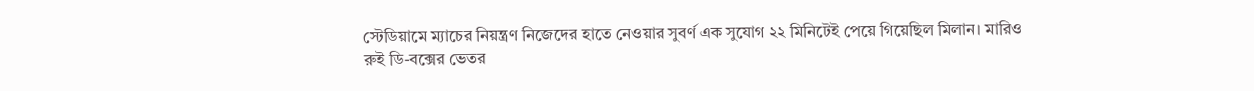স্টেডিয়ামে ম্যাচের নিয়ন্ত্রণ নিজেদের হাতে নেওয়ার সুবর্ণ এক সুযোগ ২২ মিনিটেই পেয়ে গিয়েছিল মিলান। মারিও রুই ডি-বক্সের ভেতর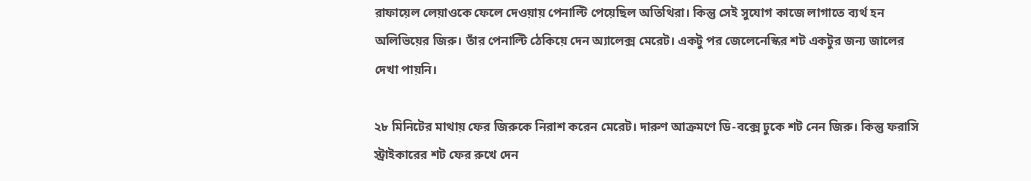রাফায়েল লেয়াওকে ফেলে দেওয়ায় পেনাল্টি পেয়েছিল অতিথিরা। কিন্তু সেই সুযোগ কাজে লাগাতে ব্যর্থ হন অলিভিয়ের জিরু। তাঁর পেনাল্টি ঠেকিয়ে দেন অ্যালেক্স মেরেট। একটু পর জেলেনেস্কির শট একটুর জন্য জালের দেখা ‍পায়নি।

২৮ মিনিটের মাথায় ফের জিরুকে নিরাশ করেন মেরেট। দারুণ আক্রমণে ডি-বক্সে ঢুকে শট নেন জিরু। কিন্তু ফরাসি স্ট্রাইকারের শট ফের রুখে দেন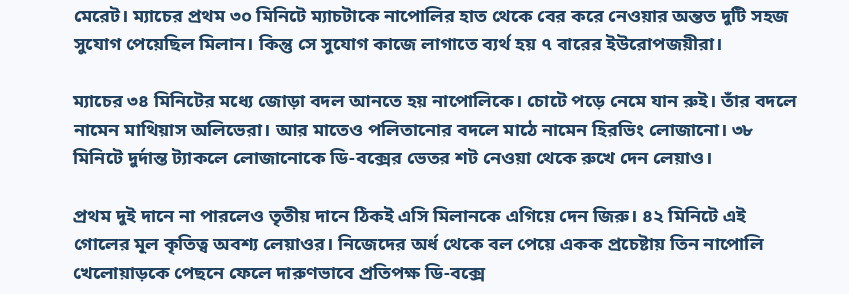মেরেট। ম্যাচের প্রথম ৩০ মিনিটে ম্যাচটাকে নাপোলির হাত থেকে বের করে নেওয়ার অন্তত দুটি সহজ সুযোগ পেয়েছিল মিলান। কিন্তু সে সুযোগ কাজে লাগাতে ব্যর্থ হয় ৭ বারের ইউরোপজয়ীরা।

ম্যাচের ৩৪ মিনিটের মধ্যে জোড়া বদল আনতে হয় নাপোলিকে। চোটে পড়ে নেমে যান রুই। তাঁর বদলে নামেন মাথিয়াস অলিভেরা। আর মাতেও পলিতানোর বদলে মাঠে নামেন হিরভিং লোজানো। ৩৮ মিনিটে দুর্দান্ত ট্যাকলে লোজানোকে ডি-বক্সের ভেতর শট নেওয়া থেকে রুখে দেন লেয়াও।

প্রথম দুই দানে না পারলেও তৃতীয় দানে ঠিকই এসি মিলানকে এগিয়ে দেন জিরু। ৪২ মিনিটে এই গোলের মূল কৃতিত্ব অবশ্য লেয়াওর। নিজেদের অর্ধ থেকে বল পেয়ে একক প্রচেষ্টায় তিন নাপোলি খেলোয়াড়কে পেছনে ফেলে দারুণভাবে প্রতিপক্ষ ডি-বক্সে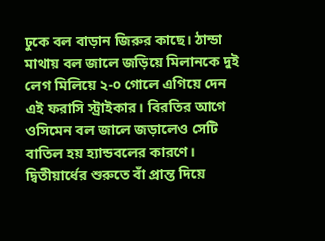ঢুকে বল বাড়ান জিরুর কাছে। ঠান্ডা মাথায় বল জালে জড়িয়ে মিলানকে দুই লেগ মিলিয়ে ২-০ গোলে এগিয়ে দেন এই ফরাসি স্ট্রাইকার। বিরতির আগে ওসিমেন বল জালে জড়ালেও সেটি বাতিল হয় হ্যান্ডবলের কারণে।
দ্বিতীয়ার্ধের শুরুতে বাঁ প্রান্ত দিয়ে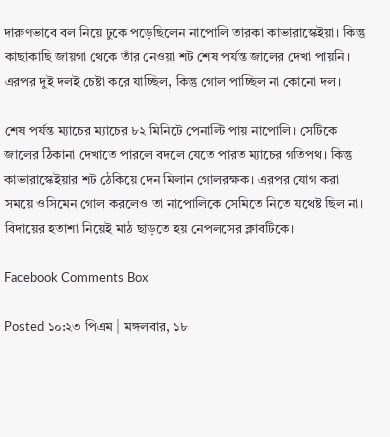দারুণভাবে বল নিয়ে ঢুকে পড়েছিলেন নাপোলি তারকা কাভারাস্কেইয়া। কিন্তু কাছাকাছি জায়গা থেকে তাঁর নেওয়া শট শেষ পর্যন্ত জালের দেখা পায়নি। এরপর দুই দলই চেষ্টা করে যাচ্ছিল, কিন্তু গোল পাচ্ছিল না কোনো দল।

শেষ পর্যন্ত ম্যাচের ম্যাচের ৮২ মিনিটে পেনাল্টি পায় নাপোলি। সেটিকে জালের ঠিকানা দেখাতে পারলে বদলে যেতে পারত ম্যাচের গতিপথ। কিন্তু কাভারাস্কেইয়ার শট ঠেকিয়ে দেন মিলান গোলরক্ষক। এরপর যোগ করা সময়ে ওসিমেন গোল করলেও তা নাপোলিকে সেমিতে নিতে যথেষ্ট ছিল না। বিদায়ের হতাশা নিয়েই মাঠ ছাড়তে হয় নেপলসের ক্লাবটিকে।

Facebook Comments Box

Posted ১০:২৩ পিএম | মঙ্গলবার, ১৮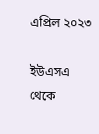এপ্রিল ২০২৩

ইউএসএ থেকে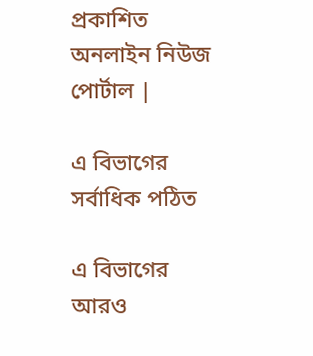প্রকাশিত অনলাইন নিউজ পোর্টাল |

এ বিভাগের সর্বাধিক পঠিত

এ বিভাগের আরও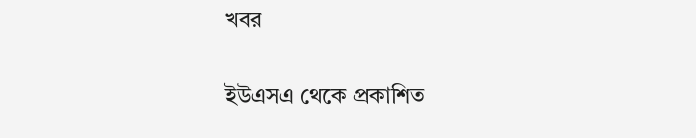খবর

ইউএসএ থেকে প্রকাশিত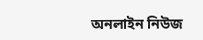অনলাইন নিউজ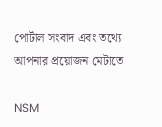পোর্টাল সংবাদ এবং তথ্যে আপনার প্রয়োজন মেটাতে

NSM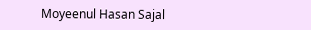Moyeenul Hasan Sajal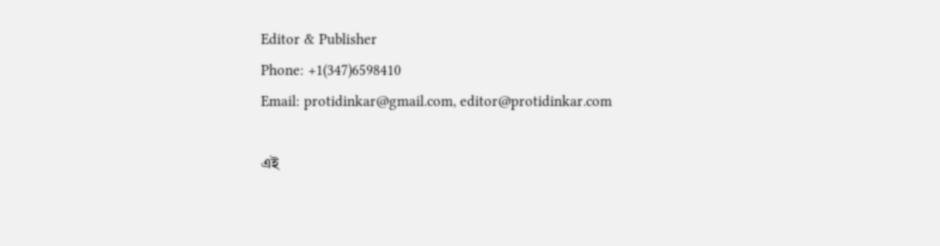Editor & Publisher
Phone: +1(347)6598410
Email: protidinkar@gmail.com, editor@protidinkar.com

এই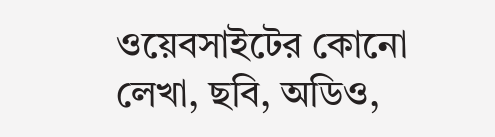ওয়েবসাইটের কোনো লেখা, ছবি, অডিও,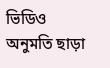ভিডিও অনুমতি ছাড়া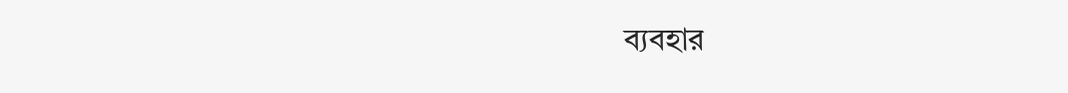ব্যবহার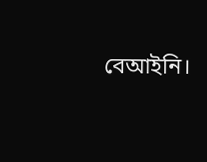বেআইনি।